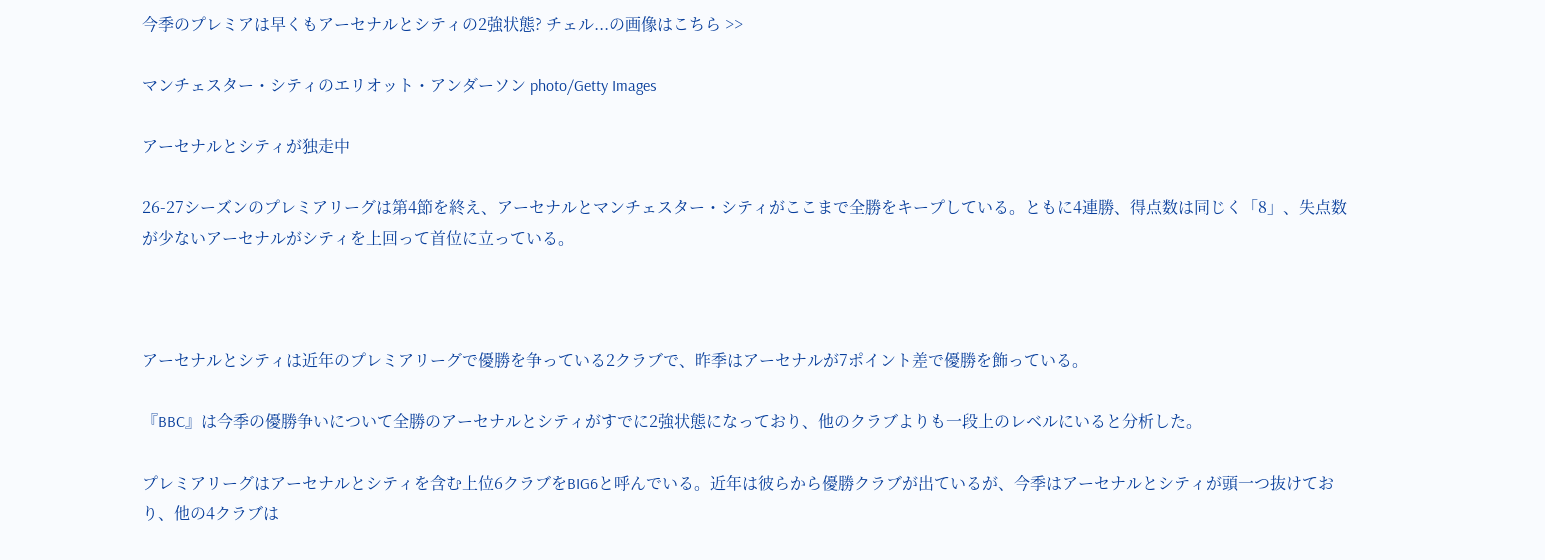今季のプレミアは早くもアーセナルとシティの2強状態? チェル...の画像はこちら >>

マンチェスター・シティのエリオット・アンダーソン photo/Getty Images

アーセナルとシティが独走中

26-27シーズンのプレミアリーグは第4節を終え、アーセナルとマンチェスター・シティがここまで全勝をキープしている。ともに4連勝、得点数は同じく「8」、失点数が少ないアーセナルがシティを上回って首位に立っている。



アーセナルとシティは近年のプレミアリーグで優勝を争っている2クラブで、昨季はアーセナルが7ポイント差で優勝を飾っている。

『BBC』は今季の優勝争いについて全勝のアーセナルとシティがすでに2強状態になっており、他のクラブよりも一段上のレベルにいると分析した。

プレミアリーグはアーセナルとシティを含む上位6クラブをBIG6と呼んでいる。近年は彼らから優勝クラブが出ているが、今季はアーセナルとシティが頭一つ抜けており、他の4クラブは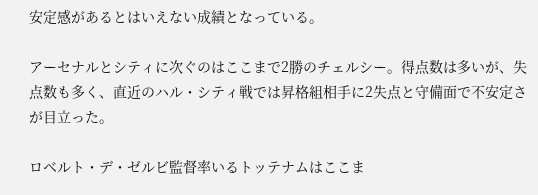安定感があるとはいえない成績となっている。

アーセナルとシティに次ぐのはここまで2勝のチェルシー。得点数は多いが、失点数も多く、直近のハル・シティ戦では昇格組相手に2失点と守備面で不安定さが目立った。

ロベルト・デ・ゼルビ監督率いるトッテナムはここま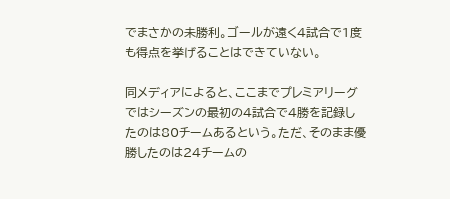でまさかの未勝利。ゴールが遠く4試合で1度も得点を挙げることはできていない。

同メディアによると、ここまでプレミアリーグではシーズンの最初の4試合で4勝を記録したのは80チームあるという。ただ、そのまま優勝したのは24チームの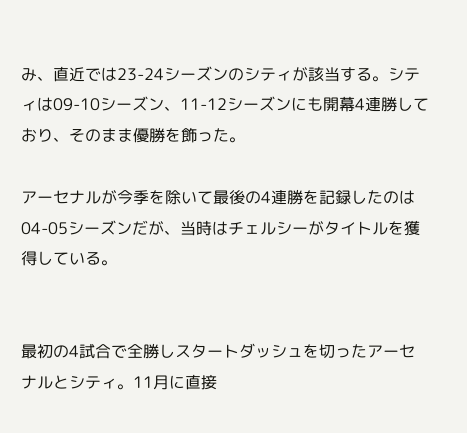み、直近では23-24シーズンのシティが該当する。シティは09-10シーズン、11-12シーズンにも開幕4連勝しており、そのまま優勝を飾った。

アーセナルが今季を除いて最後の4連勝を記録したのは04-05シーズンだが、当時はチェルシーがタイトルを獲得している。


最初の4試合で全勝しスタートダッシュを切ったアーセナルとシティ。11月に直接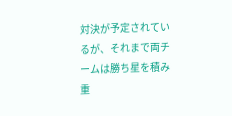対決が予定されているが、それまで両チームは勝ち星を積み重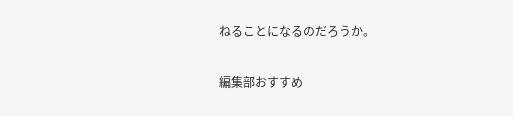ねることになるのだろうか。

編集部おすすめ